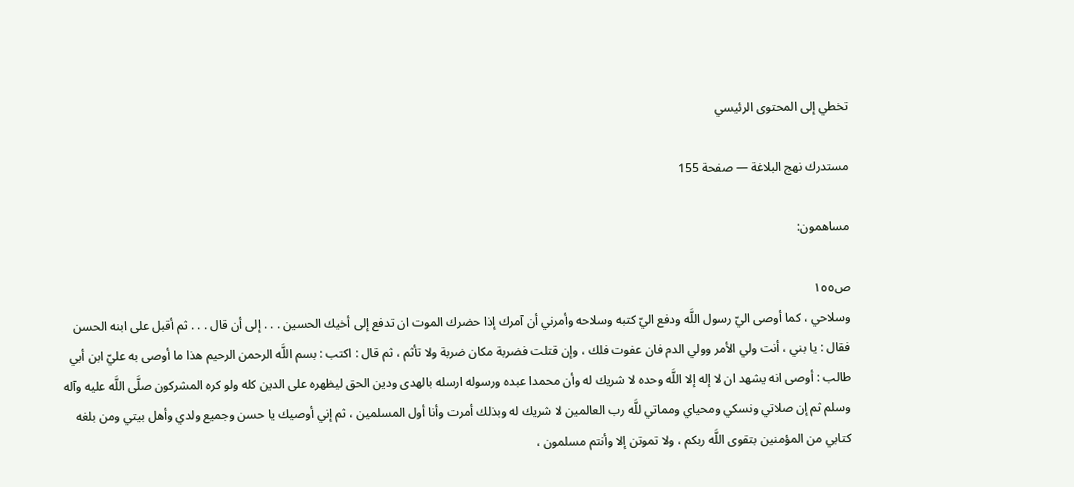تخطي إلى المحتوى الرئيسي

مستدرك نهج البلاغة — صفحة 155

مساهمون:

ص١٥٥
وسلاحي ، كما أوصى اليّ رسول اللَّه ودفع اليّ كتبه وسلاحه وأمرني أن آمرك إذا حضرك الموت ان تدفع إلى أخيك الحسين . . . إلى أن قال . . . ثم أقبل على ابنه الحسن فقال : يا بني ، أنت ولي الأمر وولي الدم فان عفوت فلك ، وإن قتلت فضربة مكان ضربة ولا تأثم ، ثم قال : اكتب : بسم اللَّه الرحمن الرحيم هذا ما أوصى به عليّ ابن أبي طالب : أوصى انه يشهد ان لا إله إلا اللَّه وحده لا شريك له وأن محمدا عبده ورسوله ارسله بالهدى ودين الحق ليظهره على الدين كله ولو كره المشركون صلَّى اللَّه عليه وآله وسلم ثم إن صلاتي ونسكي ومحياي ومماتي للَّه رب العالمين لا شريك له وبذلك أمرت وأنا أول المسلمين ، ثم إني أوصيك يا حسن وجميع ولدي وأهل بيتي ومن بلغه كتابي من المؤمنين بتقوى اللَّه ربكم ، ولا تموتن إلا وأنتم مسلمون ،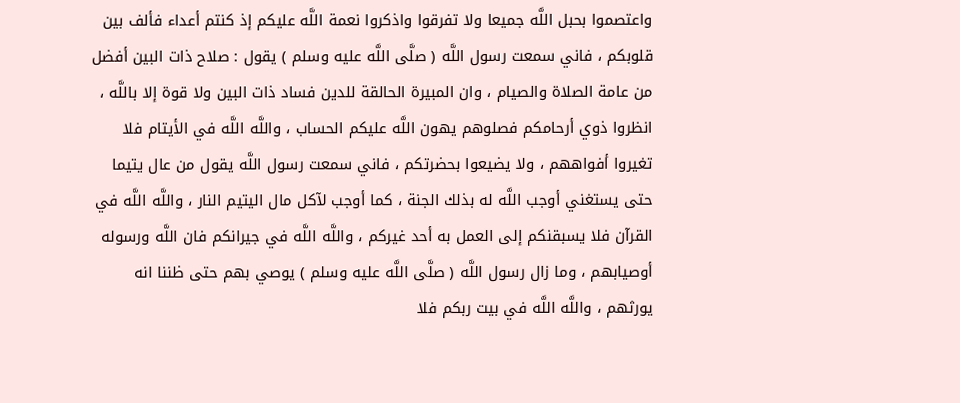واعتصموا بحبل اللَّه جميعا ولا تفرقوا واذكروا نعمة اللَّه عليكم إذ كنتم أعداء فألف بين قلوبكم ، فاني سمعت رسول اللَّه ( صلَّى اللَّه عليه وسلم ) يقول : صلاح ذات البين أفضل من عامة الصلاة والصيام ، وان المبيرة الحالقة للدين فساد ذات البين ولا قوة إلا باللَّه ، انظروا ذوي أرحامكم فصلوهم يهون اللَّه عليكم الحساب ، واللَّه اللَّه في الأيتام فلا تغيروا أفواههم ، ولا يضيعوا بحضرتكم ، فاني سمعت رسول اللَّه يقول من عال يتيما حتى يستغني أوجب اللَّه له بذلك الجنة ، كما أوجب لآكل مال اليتيم النار ، واللَّه اللَّه في القرآن فلا يسبقنكم إلى العمل به أحد غيركم ، واللَّه اللَّه في جيرانكم فان اللَّه ورسوله أوصيابهم ، وما زال رسول اللَّه ( صلَّى اللَّه عليه وسلم ) يوصي بهم حتى ظننا انه يورثهم ، واللَّه اللَّه في بيت ربكم فلا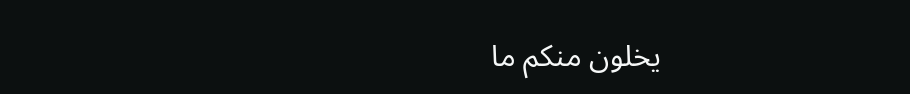يخلون منكم ما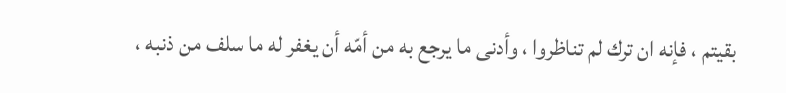بقيتم ، فإنه ان ترك لم تناظروا ، وأدنى ما يرجع به من أمّه أن يغفر له ما سلف من ذنبه ،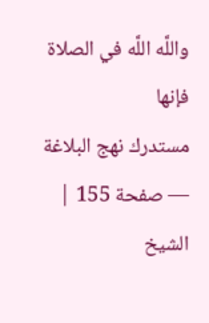واللَّه اللَّه في الصلاة فإنها
مستدرك نهج البلاغة — صفحة 155 | الشيخ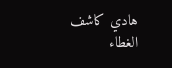هادي كاشف الغطاء